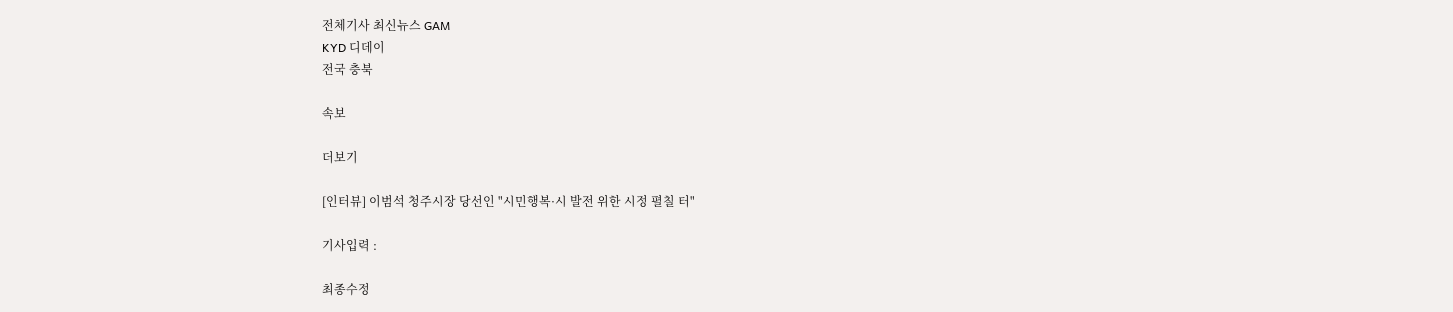전체기사 최신뉴스 GAM
KYD 디데이
전국 충북

속보

더보기

[인터뷰] 이범석 청주시장 당선인 "시민행복·시 발전 위한 시정 펼칠 터"

기사입력 :

최종수정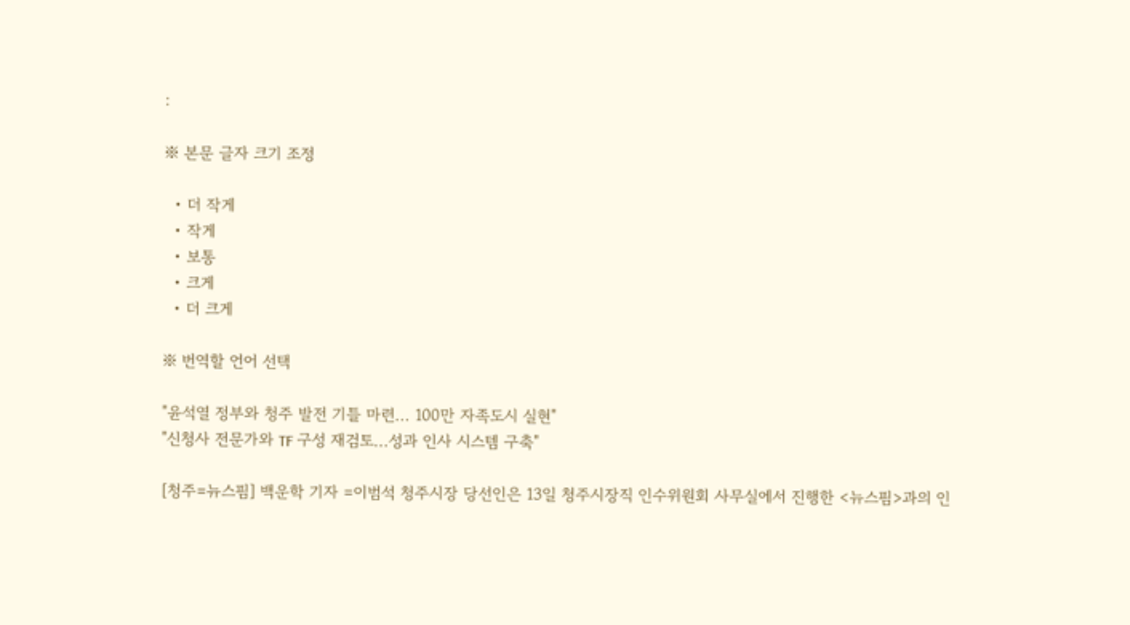:

※ 본문 글자 크기 조정

  • 더 작게
  • 작게
  • 보통
  • 크게
  • 더 크게

※ 번역할 언어 선택

"윤석열 정부와 청주 발전 기틀 마련... 100만 자족도시 실현"
"신청사 전문가와 TF 구성 재검토...성과 인사 시스템 구축"

[청주=뉴스핌] 백운학 기자 =이범석 청주시장 당선인은 13일 청주시장직 인수위원회 사무실에서 진행한 <뉴스핌>과의 인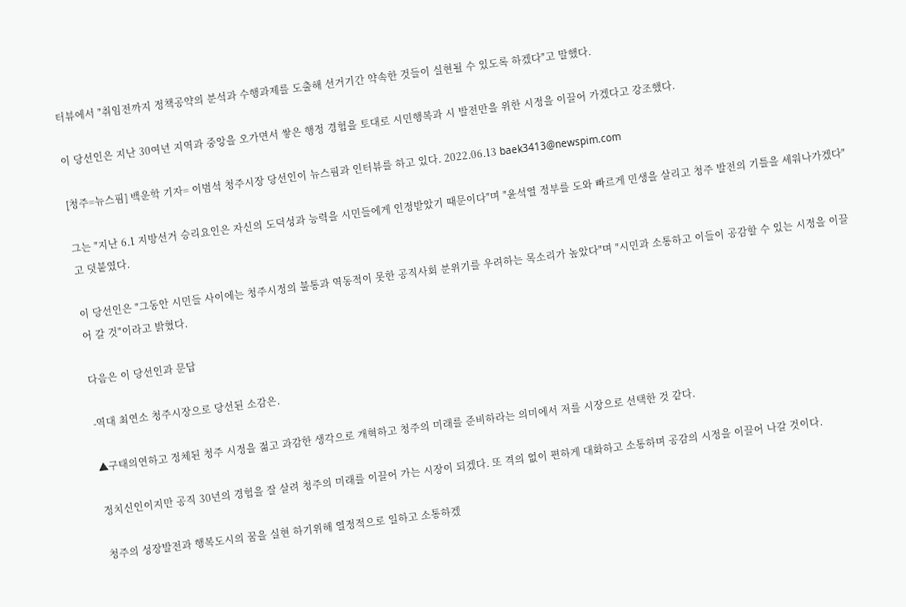터뷰에서 "취임전까지 정책공약의 분석과 수행과제를 도출해 선거기간 약속한 것들이 실현될 수 있도록 하겠다"고 말했다.

이 당선인은 지난 30여년 지역과 중앙을 오가면서 쌓은 행정 경험을 토대로 시민행복과 시 발전만을 위한 시정을 이끌어 가겠다고 강조했다.

[청주=뉴스핌] 백운학 기자= 이범석 청주시장 당선인이 뉴스핌과 인터뷰를 하고 있다. 2022.06.13 baek3413@newspim.com

그는 "지난 6.1 지방선거 승리요인은 자신의 도덕성과 능력을 시민들에게 인정받았기 때문이다"며 "윤석열 정부를 도와 빠르게 민생을 살리고 청주 발전의 기틀을 세워나가겠다"고 덧붙였다.

이 당선인은 "그동안 시민들 사이에는 청주시정의 불통과 역동적이 못한 공직사회 분위기를 우려하는 목소리가 높았다"며 "시민과 소통하고 이들이 공감할 수 있는 시정을 이끌어 갈 것"이라고 밝혔다.

다음은 이 당선인과 문답

-역대 최연소 청주시장으로 당선된 소감은.

▲구태의연하고 정체된 청주 시정을 젊고 과감한 생각으로 개혁하고 청주의 미래를 준비하라는 의미에서 저를 시장으로 선택한 것 같다.

정치신인이지만 공직 30년의 경험을 잘 살려 청주의 미래를 이끌어 가는 시장이 되겠다. 또 격의 없이 편하게 대화하고 소통하며 공감의 시정을 이끌어 나갈 것이다.

청주의 성장발전과 행복도시의 꿈을 실현 하기위해 열정적으로 일하고 소통하겠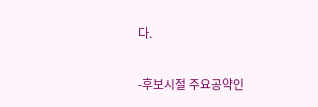다.

-후보시절 주요공약인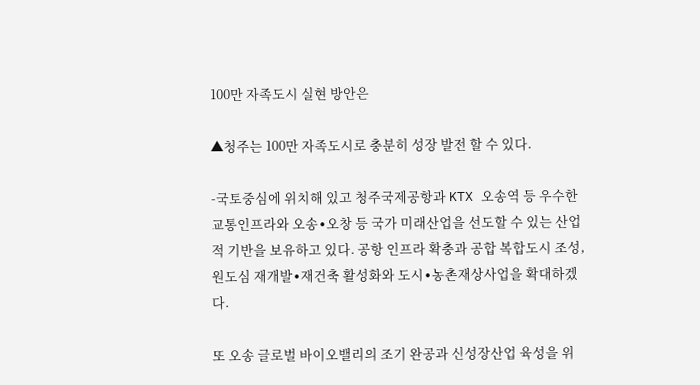100만 자족도시 실현 방안은

▲청주는 100만 자족도시로 충분히 성장 발전 할 수 있다.

-국토중심에 위치해 있고 청주국제공항과 KTX 오송역 등 우수한 교통인프라와 오송∙오창 등 국가 미래산업을 선도할 수 있는 산업적 기반을 보유하고 있다. 공항 인프라 확충과 공합 복합도시 조성, 원도심 재개발∙재건축 활성화와 도시∙농촌재상사업을 확대하겠다.

또 오송 글로벌 바이오밸리의 조기 완공과 신성장산업 육성을 위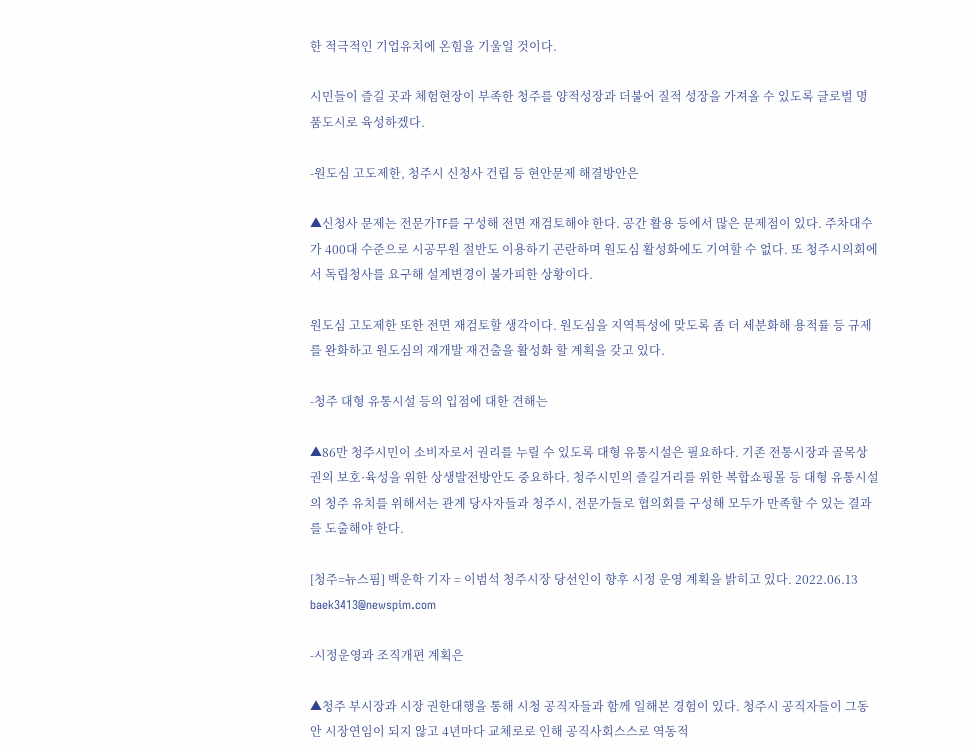한 적극적인 기업유치에 온힘을 기울일 것이다.

시민들이 즐길 곳과 체험현장이 부족한 청주를 양적성장과 더불어 질적 성장을 가져올 수 있도록 글로벌 명품도시로 육성하겠다.

-원도심 고도제한, 청주시 신청사 건립 등 현안문제 해결방안은

▲신청사 문제는 전문가TF를 구성해 전면 재검토해야 한다. 공간 활용 등에서 많은 문제점이 있다. 주차대수가 400대 수준으로 시공무원 절반도 이용하기 곤란하며 원도심 활성화에도 기여할 수 없다. 또 청주시의회에서 독립청사를 요구해 설계변경이 불가피한 상황이다.

원도심 고도제한 또한 전면 재검토할 생각이다. 원도심을 지역특성에 맞도록 좀 더 세분화해 용적률 등 규제를 완화하고 원도심의 재개발 재건출을 활성화 할 계획을 갖고 있다.

-청주 대형 유통시설 등의 입점에 대한 견해는

▲86만 청주시민이 소비자로서 권리를 누릴 수 있도록 대형 유통시설은 필요하다. 기존 전통시장과 골목상권의 보호·육성을 위한 상생발전방안도 중요하다. 청주시민의 즐길거리를 위한 복합쇼핑몰 등 대형 유통시설의 청주 유치를 위해서는 관계 당사자들과 청주시, 전문가들로 협의회를 구성해 모두가 만족할 수 있는 결과를 도출해야 한다.

[청주=뉴스핌] 백운학 기자 = 이범석 청주시장 당선인이 향후 시정 운영 계획을 밝히고 있다. 2022.06.13 baek3413@newspim.com

-시정운영과 조직개편 계획은

▲청주 부시장과 시장 권한대행을 통해 시청 공직자들과 함께 일해본 경험이 있다. 청주시 공직자들이 그동안 시장연임이 되지 않고 4년마다 교체로로 인해 공직사회스스로 역동적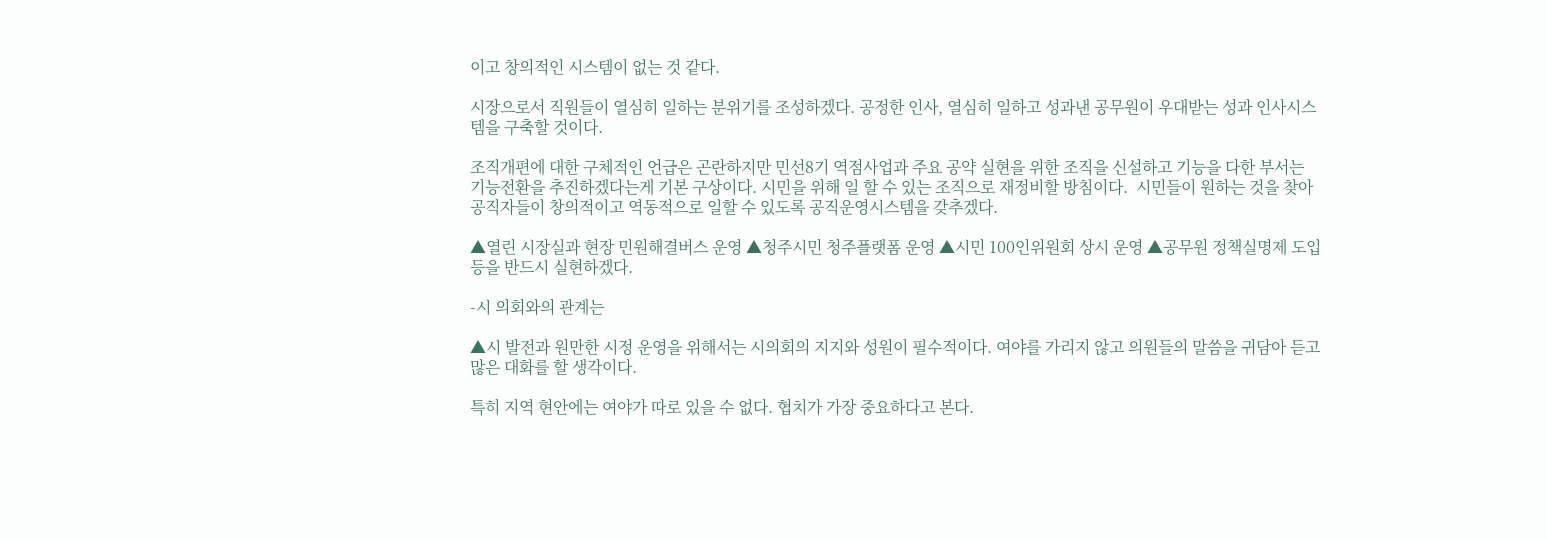이고 창의적인 시스템이 없는 것 같다.

시장으로서 직원들이 열심히 일하는 분위기를 조성하겠다. 공정한 인사, 열심히 일하고 성과낸 공무원이 우대받는 성과 인사시스템을 구축할 것이다.

조직개편에 대한 구체적인 언급은 곤란하지만 민선8기 역점사업과 주요 공약 실현을 위한 조직을 신설하고 기능을 다한 부서는 기능전환을 추진하겠다는게 기본 구상이다. 시민을 위해 일 할 수 있는 조직으로 재정비할 방침이다.  시민들이 원하는 것을 찾아 공직자들이 창의적이고 역동적으로 일할 수 있도록 공직운영시스템을 갖추겠다.

▲열린 시장실과 현장 민원해결버스 운영 ▲청주시민 청주플랫폼 운영 ▲시민 100인위원회 상시 운영 ▲공무원 정책실명제 도입 등을 반드시 실현하겠다.

-시 의회와의 관계는

▲시 발전과 원만한 시정 운영을 위해서는 시의회의 지지와 성원이 필수적이다. 여야를 가리지 않고 의원들의 말씀을 귀담아 듣고 많은 대화를 할 생각이다.

특히 지역 현안에는 여야가 따로 있을 수 없다. 협치가 가장 중요하다고 본다.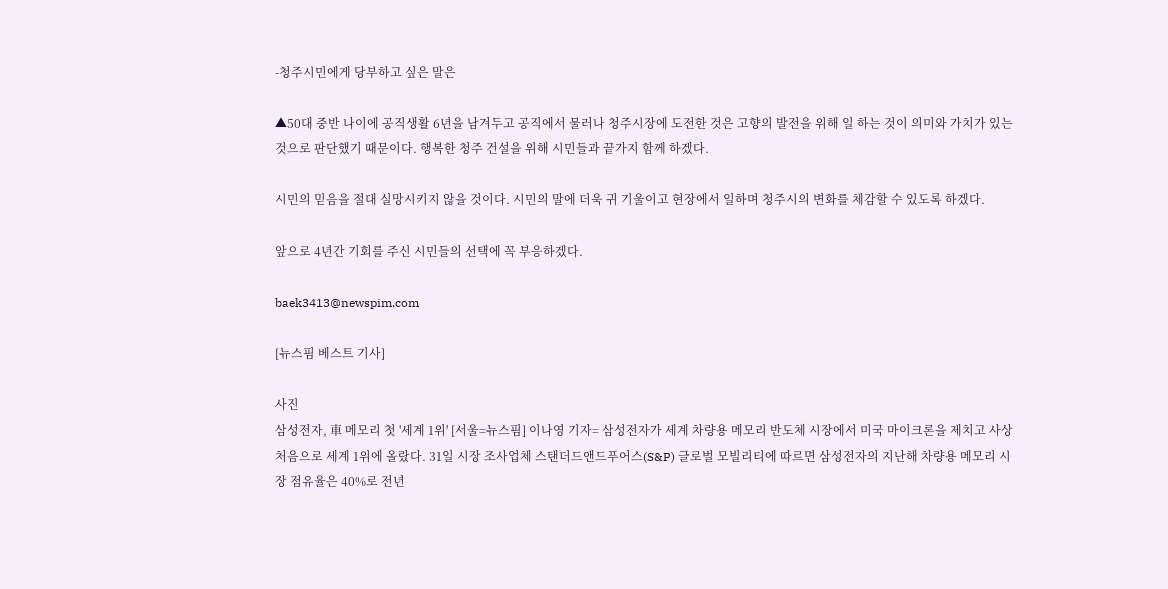-청주시민에게 당부하고 싶은 말은

▲50대 중반 나이에 공직생활 6년을 남겨두고 공직에서 물러나 청주시장에 도전한 것은 고향의 발전을 위해 일 하는 것이 의미와 가치가 있는 것으로 판단했기 때문이다. 행복한 청주 건설을 위해 시민들과 끝가지 함께 하겠다.

시민의 믿음을 절대 실망시키지 않을 것이다. 시민의 말에 더욱 귀 기울이고 현장에서 일하며 청주시의 변화를 체감할 수 있도록 하겠다.

앞으로 4년간 기회를 주신 시민들의 선택에 꼭 부응하겠다.

baek3413@newspim.com

[뉴스핌 베스트 기사]

사진
삼성전자, 車 메모리 첫 '세계 1위' [서울=뉴스핌] 이나영 기자= 삼성전자가 세계 차량용 메모리 반도체 시장에서 미국 마이크론을 제치고 사상 처음으로 세계 1위에 올랐다. 31일 시장 조사업체 스탠더드앤드푸어스(S&P) 글로벌 모빌리티에 따르면 삼성전자의 지난해 차량용 메모리 시장 점유율은 40%로 전년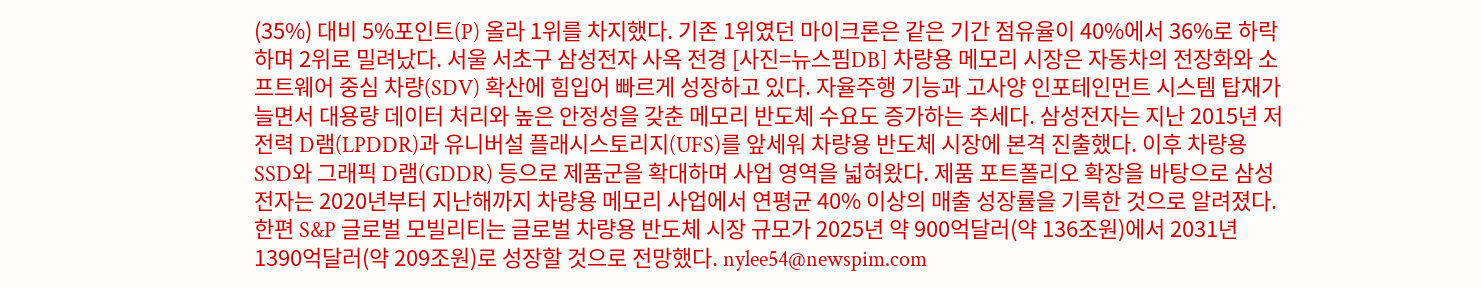(35%) 대비 5%포인트(P) 올라 1위를 차지했다. 기존 1위였던 마이크론은 같은 기간 점유율이 40%에서 36%로 하락하며 2위로 밀려났다. 서울 서초구 삼성전자 사옥 전경 [사진=뉴스핌DB] 차량용 메모리 시장은 자동차의 전장화와 소프트웨어 중심 차량(SDV) 확산에 힘입어 빠르게 성장하고 있다. 자율주행 기능과 고사양 인포테인먼트 시스템 탑재가 늘면서 대용량 데이터 처리와 높은 안정성을 갖춘 메모리 반도체 수요도 증가하는 추세다. 삼성전자는 지난 2015년 저전력 D램(LPDDR)과 유니버설 플래시스토리지(UFS)를 앞세워 차량용 반도체 시장에 본격 진출했다. 이후 차량용 SSD와 그래픽 D램(GDDR) 등으로 제품군을 확대하며 사업 영역을 넓혀왔다. 제품 포트폴리오 확장을 바탕으로 삼성전자는 2020년부터 지난해까지 차량용 메모리 사업에서 연평균 40% 이상의 매출 성장률을 기록한 것으로 알려졌다. 한편 S&P 글로벌 모빌리티는 글로벌 차량용 반도체 시장 규모가 2025년 약 900억달러(약 136조원)에서 2031년 1390억달러(약 209조원)로 성장할 것으로 전망했다. nylee54@newspim.com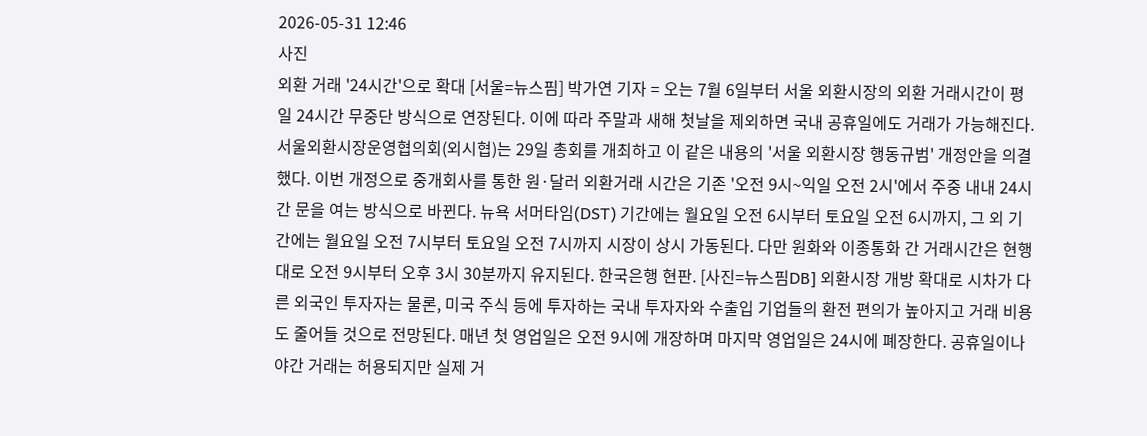2026-05-31 12:46
사진
외환 거래 '24시간'으로 확대 [서울=뉴스핌] 박가연 기자 = 오는 7월 6일부터 서울 외환시장의 외환 거래시간이 평일 24시간 무중단 방식으로 연장된다. 이에 따라 주말과 새해 첫날을 제외하면 국내 공휴일에도 거래가 가능해진다. 서울외환시장운영협의회(외시협)는 29일 총회를 개최하고 이 같은 내용의 '서울 외환시장 행동규범' 개정안을 의결했다. 이번 개정으로 중개회사를 통한 원·달러 외환거래 시간은 기존 '오전 9시~익일 오전 2시'에서 주중 내내 24시간 문을 여는 방식으로 바뀐다. 뉴욕 서머타임(DST) 기간에는 월요일 오전 6시부터 토요일 오전 6시까지, 그 외 기간에는 월요일 오전 7시부터 토요일 오전 7시까지 시장이 상시 가동된다. 다만 원화와 이종통화 간 거래시간은 현행대로 오전 9시부터 오후 3시 30분까지 유지된다. 한국은행 현판. [사진=뉴스핌DB] 외환시장 개방 확대로 시차가 다른 외국인 투자자는 물론, 미국 주식 등에 투자하는 국내 투자자와 수출입 기업들의 환전 편의가 높아지고 거래 비용도 줄어들 것으로 전망된다. 매년 첫 영업일은 오전 9시에 개장하며 마지막 영업일은 24시에 폐장한다. 공휴일이나 야간 거래는 허용되지만 실제 거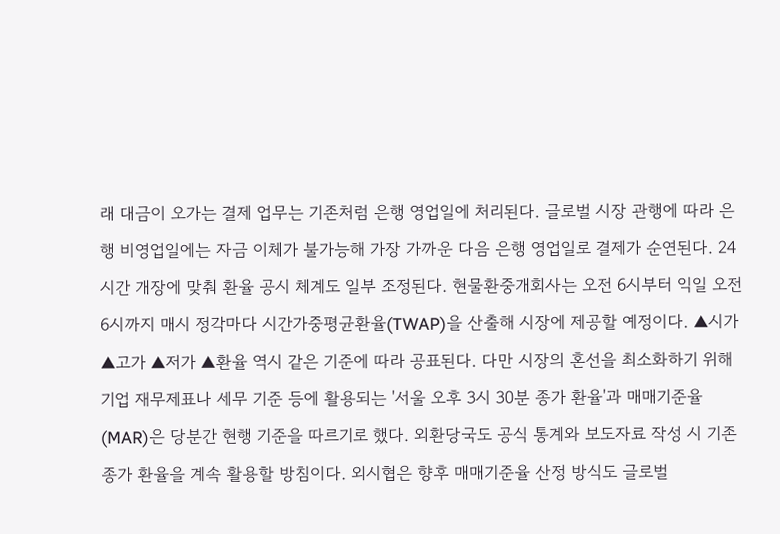래 대금이 오가는 결제 업무는 기존처럼 은행 영업일에 처리된다. 글로벌 시장 관행에 따라 은행 비영업일에는 자금 이체가 불가능해 가장 가까운 다음 은행 영업일로 결제가 순연된다. 24시간 개장에 맞춰 환율 공시 체계도 일부 조정된다. 현물환중개회사는 오전 6시부터 익일 오전 6시까지 매시 정각마다 시간가중평균환율(TWAP)을 산출해 시장에 제공할 예정이다. ▲시가 ▲고가 ▲저가 ▲환율 역시 같은 기준에 따라 공표된다. 다만 시장의 혼선을 최소화하기 위해 기업 재무제표나 세무 기준 등에 활용되는 '서울 오후 3시 30분 종가 환율'과 매매기준율(MAR)은 당분간 현행 기준을 따르기로 했다. 외환당국도 공식 통계와 보도자료 작성 시 기존 종가 환율을 계속 활용할 방침이다. 외시협은 향후 매매기준율 산정 방식도 글로벌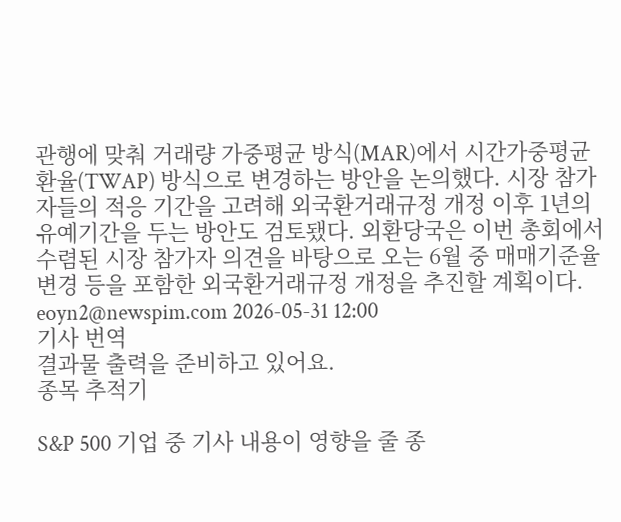관행에 맞춰 거래량 가중평균 방식(MAR)에서 시간가중평균환율(TWAP) 방식으로 변경하는 방안을 논의했다. 시장 참가자들의 적응 기간을 고려해 외국환거래규정 개정 이후 1년의 유예기간을 두는 방안도 검토됐다. 외환당국은 이번 총회에서 수렴된 시장 참가자 의견을 바탕으로 오는 6월 중 매매기준율 변경 등을 포함한 외국환거래규정 개정을 추진할 계획이다. eoyn2@newspim.com 2026-05-31 12:00
기사 번역
결과물 출력을 준비하고 있어요.
종목 추적기

S&P 500 기업 중 기사 내용이 영향을 줄 종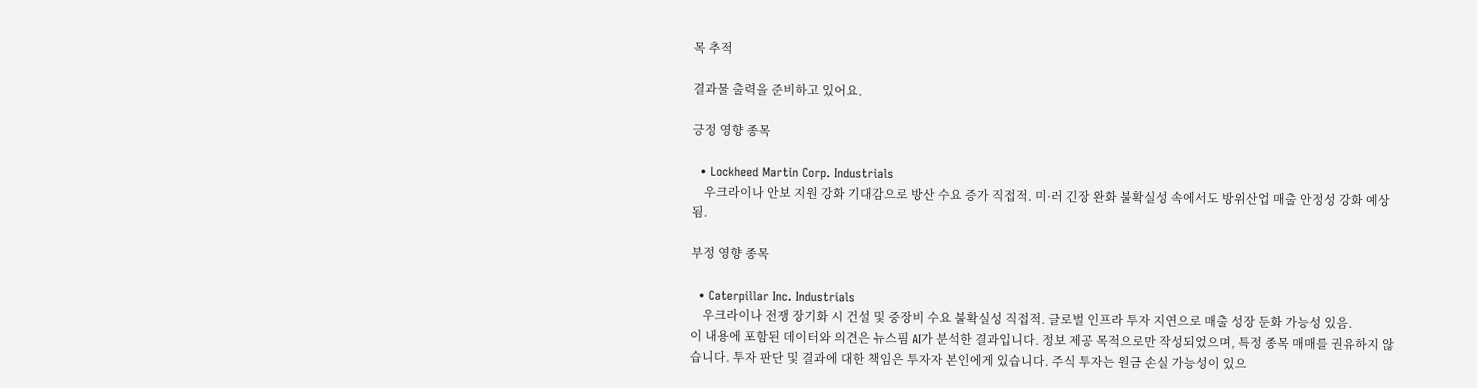목 추적

결과물 출력을 준비하고 있어요.

긍정 영향 종목

  • Lockheed Martin Corp. Industrials
    우크라이나 안보 지원 강화 기대감으로 방산 수요 증가 직접적. 미·러 긴장 완화 불확실성 속에서도 방위산업 매출 안정성 강화 예상됨.

부정 영향 종목

  • Caterpillar Inc. Industrials
    우크라이나 전쟁 장기화 시 건설 및 중장비 수요 불확실성 직접적. 글로벌 인프라 투자 지연으로 매출 성장 둔화 가능성 있음.
이 내용에 포함된 데이터와 의견은 뉴스핌 AI가 분석한 결과입니다. 정보 제공 목적으로만 작성되었으며, 특정 종목 매매를 권유하지 않습니다. 투자 판단 및 결과에 대한 책임은 투자자 본인에게 있습니다. 주식 투자는 원금 손실 가능성이 있으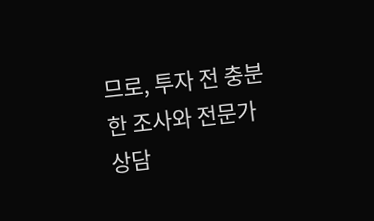므로, 투자 전 충분한 조사와 전문가 상담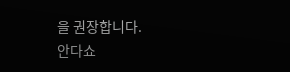을 권장합니다.
안다쇼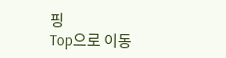핑
Top으로 이동